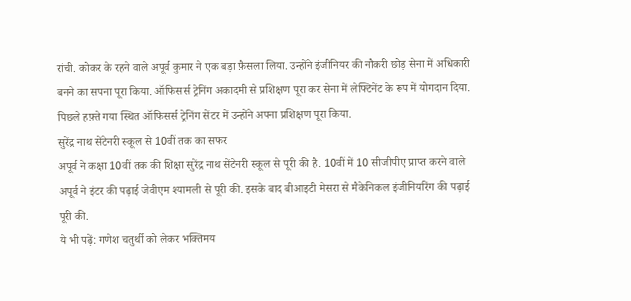रांची. कोकर के रहने वाले अपूर्व कुमार ने एक बड़ा फ़ैसला लिया. उन्होंने इंजीनियर की नौकरी छोड़ सेना में अधिकारी बनने का सपना पूरा किया. ऑफिसर्स ट्रेनिंग अकादमी से प्रशिक्षण पूरा कर सेना में लेफ्टिनेंट के रूप में योगदान दिया. पिछले हफ़्ते गया स्थित ऑफिसर्स ट्रेनिंग सेंटर में उन्होंने अपना प्रशिक्षण पूरा किया.
सुरेंद्र नाथ सेंटेनरी स्कूल से 10वीं तक का सफर
अपूर्व ने कक्षा 10वीं तक की शिक्षा सुरेंद्र नाथ सेंटेनरी स्कूल से पूरी की है. 10वीं में 10 सीजीपीए प्राप्त करने वाले अपूर्व ने इंटर की पढ़ाई जेवीएम श्यामली से पूरी की. इसके बाद बीआइटी मेसरा से मैकेनिकल इंजीनियरिंग की पढ़ाई पूरी की.
ये भी पढ़ें: गणेश चतुर्थी को लेकर भक्तिमय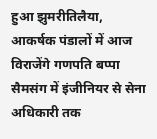हुआ झुमरीतिलैया, आकर्षक पंडालों में आज विराजेंगे गणपति बप्पा
सैमसंग में इंजीनियर से सेना अधिकारी तक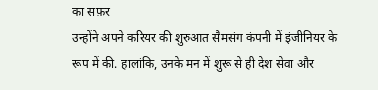का सफ़र
उन्होंने अपने करियर की शुरुआत सैमसंग कंपनी में इंजीनियर के रूप में की. हालांकि, उनके मन में शुरू से ही देश सेवा और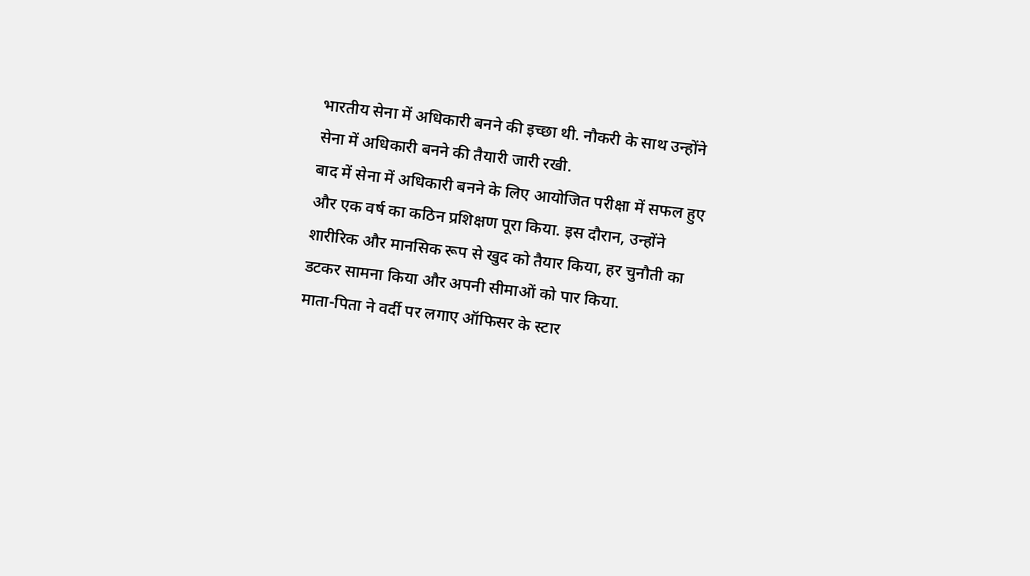भारतीय सेना में अधिकारी बनने की इच्छा थी. नौकरी के साथ उन्होंने सेना में अधिकारी बनने की तैयारी जारी रखी.
बाद में सेना में अधिकारी बनने के लिए आयोजित परीक्षा में सफल हुए और एक वर्ष का कठिन प्रशिक्षण पूरा किया. इस दौरान, उन्होंने शारीरिक और मानसिक रूप से खुद को तैयार किया, हर चुनौती का डटकर सामना किया और अपनी सीमाओं को पार किया.
माता-पिता ने वर्दी पर लगाए ऑफिसर के स्टार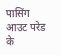पासिंग आउट परेड के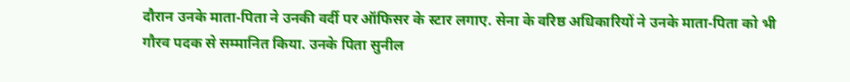दौरान उनके माता-पिता ने उनकी वर्दी पर ऑफिसर के स्टार लगाए. सेना के वरिष्ठ अधिकारियों ने उनके माता-पिता को भी गौरव पदक से सम्मानित किया. उनके पिता सुनील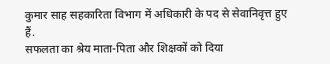कुमार साह सहकारिता विभाग में अधिकारी के पद से सेवानिवृत्त हुए हैं.
सफलता का श्रेय माता-पिता और शिक्षकों को दिया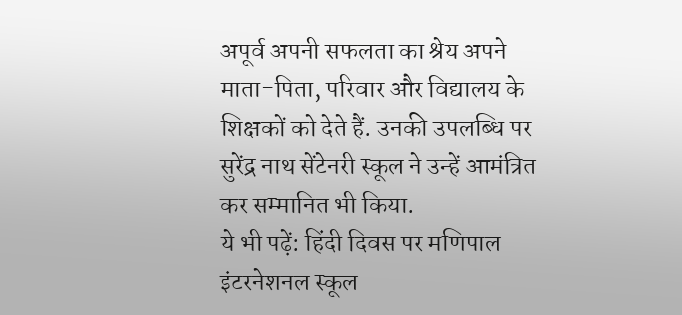अपूर्व अपनी सफलता का श्रेय अपने माता-पिता, परिवार और विद्यालय के शिक्षकों को देते हैं. उनकी उपलब्धि पर सुरेंद्र नाथ सेंटेनरी स्कूल ने उन्हें आमंत्रित कर सम्मानित भी किया.
ये भी पढ़ें: हिंदी दिवस पर मणिपाल इंटरनेशनल स्कूल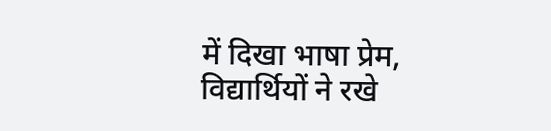में दिखा भाषा प्रेम, विद्यार्थियों ने रखे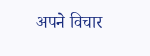अपने विचार